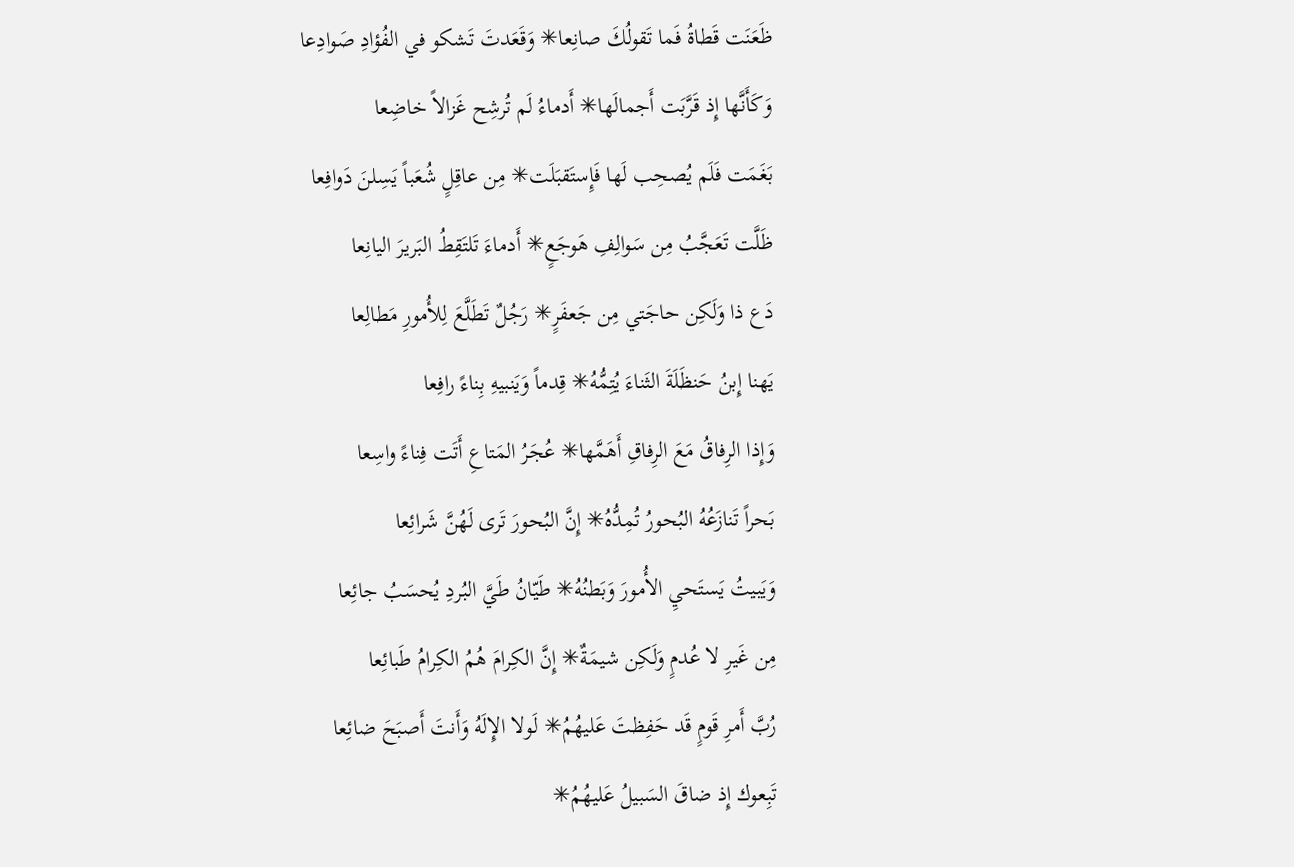ظَعَنَت قَطاةُ فَما تَقولُكَ صانِعا✳ وَقَعَدتَ تَشكو في الفُؤادِ صَوادِعا
وَكَأَنَّها إِذ قَرَّبَت أَجمالَها✳ أَدماءُ لَم تُرشِح غَزالاً خاضِعا
بَغَمَت فَلَم يُصحِب لَها فَإِستَقبَلَت✳ مِن عاقِلٍ شُعَباً يَسِلنَ دَوافِعا
ظَلَّت تَعَجَّبُ مِن سَوالِفِ هَوجَعٍ✳ أَدماءَ تَلتَقِطُ البَريرَ اليانِعا
دَع ذا وَلَكِن حاجَتي مِن جَعفَرٍ✳ رَجُلٌ تَطَلَّعَ لِلأُمورِ مَطالِعا
يَهنا إِبنُ حَنظَلَةَ الثَناءَ يُتِمُّهُ✳ قِدماً وَيَنبيهِ بِناءً رافِعا
وَإِذا الرِفاقُ مَعَ الرِفاقِ أَهَمَّها✳ عُجَرُ المَتاعِ أَتَت فِناءً واسِعا
بَحراً تَنازَعُهُ البُحورُ تُمِدُّهُ✳ إِنَّ البُحورَ تَرى لَهُنَّ شَرائِعا
وَيَبيتُ يَستَحيِ الأُمورَ وَبَطنُهُ✳ طَيّانُ طَيَّ البُردِ يُحسَبُ جائِعا
مِن غَيرِ لا عُدمٍ وَلَكِن شيمَةٌ✳ إِنَّ الكِرامَ هُمُ الكِرامُ طَبائِعا
رُبَّ أَمرِ قَومٍ قَد حَفِظتَ عَليهُمُ✳ لَولا الإِلَهُ وَأَنتَ أَصبَحَ ضائِعا
تَبِعوك إِذ ضاقَ السَبيلُ عَليهُمُ✳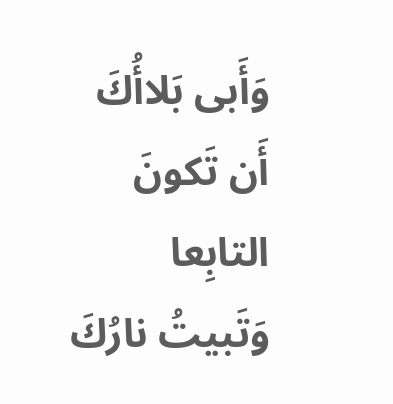وَأَبى بَلاأُكَ أَن تَكونَ التابِعا
وَتَبيتُ نارُكَ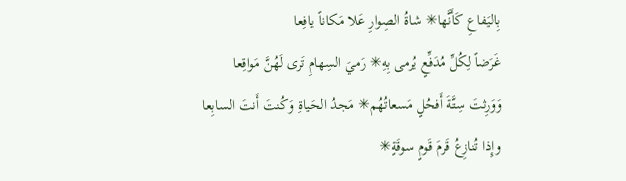بِاليَفاعِ كَأَنَّها✳ شاةُ الصِوارِ عَلا مَكاناً يافِعا
غَرَضاً لِكُلِّ مُدَفِّعٍ يُرمى بِهِ✳ رَميَ السِهامِ تَرى لَهُنَّ مَواقِعا
وَوَرِثتَ سِتَّةَ أَفحُلٍ مَسعاتُهُم✳ مَجدُ الحَياةِ وَكُنتَ أَنتَ السابِعا
وإِذا تُنازِعُ قَرمَ قَومٍ سوقَةٍ✳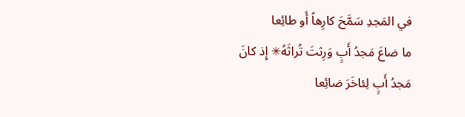في المَجدِ سَمَّحَ كارِهاً أَو طائِعا
ما ضاعَ مَجدُ أَبٍ وَرِثتَ تُراثَهُ✳ إِذ كانَ مَجدُ أَبٍ لِئاخَرَ ضائِعا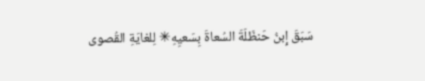سَبَقَ إِبنُ حَنظَلَةَ السُعاةَ بِسَعيِهِ✳ لِلغايَةِ القُصوى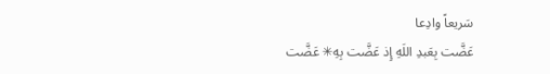سَريعاً وادِعا
عَضَّت بِعَبدِ اللَهِ إِذ عَضَّت بِهِ✳ عَضَّت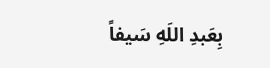بِعَبدِ اللَهِ سَيفاً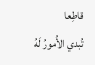قاطِعا
تُبدي الأُمورُ لَهُ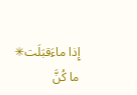إِذا ماءَقبَلَت✳ ما كُنَّ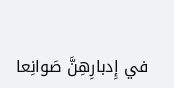في إِدبارِهِنَّ صَوانِعا